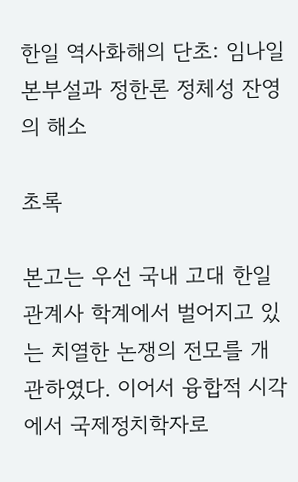한일 역사화해의 단초: 임나일본부설과 정한론 정체성 잔영의 해소

초록

본고는 우선 국내 고대 한일관계사 학계에서 벌어지고 있는 치열한 논쟁의 전모를 개관하였다. 이어서 융합적 시각에서 국제정치학자로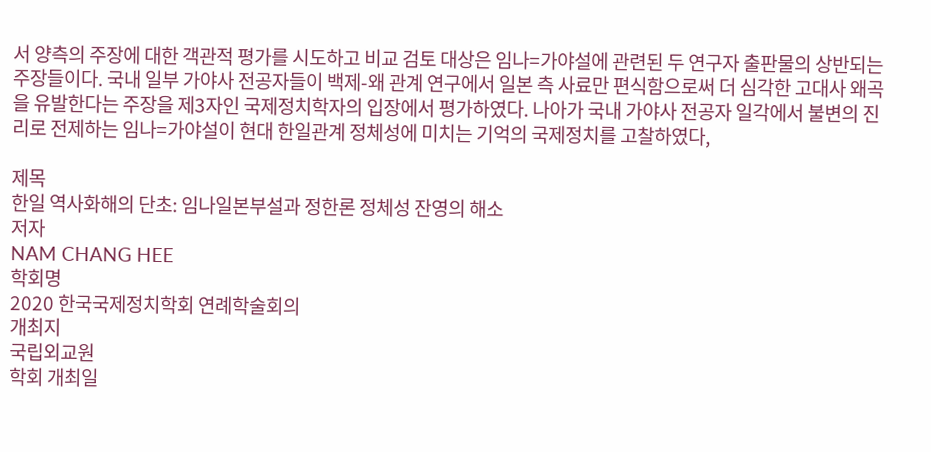서 양측의 주장에 대한 객관적 평가를 시도하고 비교 검토 대상은 임나=가야설에 관련된 두 연구자 출판물의 상반되는 주장들이다. 국내 일부 가야사 전공자들이 백제-왜 관계 연구에서 일본 측 사료만 편식함으로써 더 심각한 고대사 왜곡을 유발한다는 주장을 제3자인 국제정치학자의 입장에서 평가하였다. 나아가 국내 가야사 전공자 일각에서 불변의 진리로 전제하는 임나=가야설이 현대 한일관계 정체성에 미치는 기억의 국제정치를 고찰하였다,

제목
한일 역사화해의 단초: 임나일본부설과 정한론 정체성 잔영의 해소
저자
NAM CHANG HEE
학회명
2020 한국국제정치학회 연례학술회의
개최지
국립외교원
학회 개최일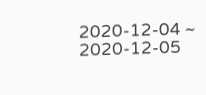2020-12-04 ~ 2020-12-05